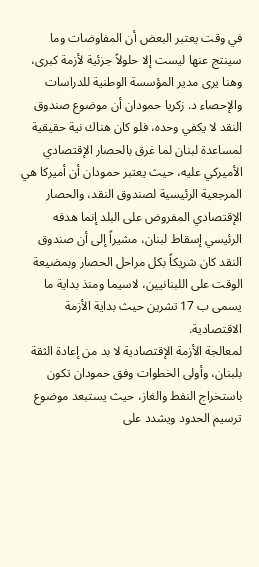في وقت يعتبر البعض أن المفاوضات وما سينتج عنها ليست إلا حلولاً جزئية لأزمة كبرى، وهنا يرى مدير المؤسسة الوطنية للدراسات والإحصاء د. زكريا حمودان أن موضوع صندوق النقد لا يكفي وحده، فلو كان هناك نية حقيقية لمساعدة لبنان لما غرق بالحصار الإقتصادي الأميركي عليه، حيث يعتبر حمودان أن أميركا هي المرجعية الرئيسية لصندوق النقد، والحصار الإقتصادي المفروض على البلد إنما هدفه الرئيسي إسقاط لبنان، مشيراً إلى أن صندوق النقد كان شريكاً بكل مراحل الحصار وبمضيعة الوقت على اللبنانيين، لاسيما ومنذ بداية ما يسمى ب 17 تشرين حيث بداية الأزمة الاقتصادية.
لمعالجة الأزمة الإقتصادية لا بد من إعادة الثقة بلبنان، وأولى الخطوات وفق حمودان تكون باستخراج النفط والغاز، حيث يستبعد موضوع ترسيم الحدود ويشدد على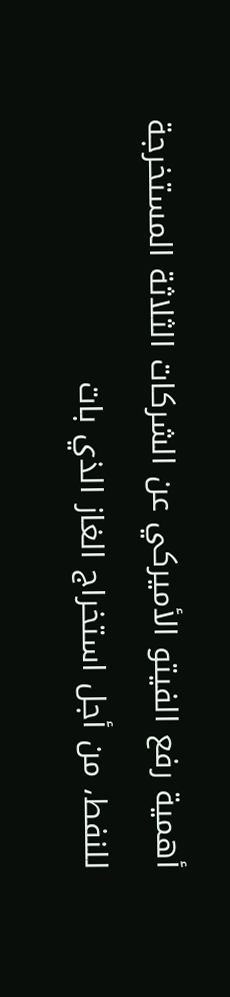أهمية رفع الفيتو الأميركي عن الشركات الثلاثة المستخرجة للنفط، من أجل استخراج الغاز الذي بات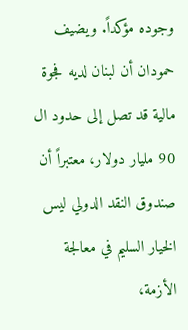وجوده مؤكداً. ويضيف حمودان أن لبنان لديه فجوة مالية قد تصل إلى حدود ال 90 مليار دولار، معتبراً أن صندوق النقد الدولي ليس الخيار السليم في معالجة الأزمة،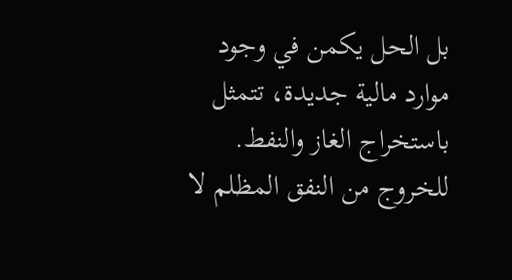بل الحل يكمن في وجود موارد مالية جديدة، تتمثل باستخراج الغاز والنفط.
للخروج من النفق المظلم لا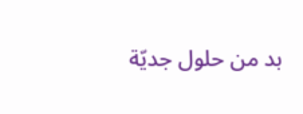بد من حلول جديّة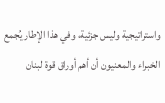واستراتيجية وليس جزئية، وفي هذا الإطار يُجمع الخبراء والمعنيون أن أهم أوراق قوة لبنان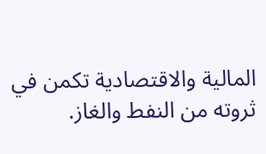المالية والاقتصادية تكمن في ثروته من النفط والغاز.